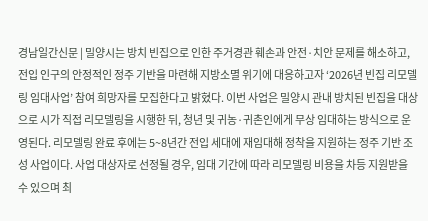경남일간신문 | 밀양시는 방치 빈집으로 인한 주거경관 훼손과 안전·치안 문제를 해소하고, 전입 인구의 안정적인 정주 기반을 마련해 지방소멸 위기에 대응하고자 ‘2026년 빈집 리모델링 임대사업’ 참여 희망자를 모집한다고 밝혔다. 이번 사업은 밀양시 관내 방치된 빈집을 대상으로 시가 직접 리모델링을 시행한 뒤, 청년 및 귀농·귀촌인에게 무상 임대하는 방식으로 운영된다. 리모델링 완료 후에는 5~8년간 전입 세대에 재임대해 정착을 지원하는 정주 기반 조성 사업이다. 사업 대상자로 선정될 경우, 임대 기간에 따라 리모델링 비용을 차등 지원받을 수 있으며 최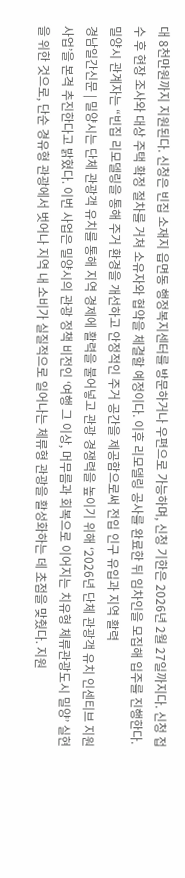대 8천만원까지 지원된다. 신청은 빈집 소재지 읍면동 행정복지센터를 방문하거나 우편으로 가능하며, 신청 기한은 2026년 2월 27일까지다. 신청 접수 후 현장 조사와 대상 주택 확정 절차를 거쳐 소유자와 협약을 체결할 예정이다. 이후 리모델링 공사를 완료한 뒤 임차인을 모집해 입주를 진행한다. 밀양시 관계자는 “빈집 리모델링을 통해 주거 환경을 개선하고 안정적인 주거 공간을 제공함으로써 전입 인구 유입과 지역 활력
경남일간신문 | 밀양시는 단체 관광객 유치를 통해 지역 경제에 활력을 불어넣고 관광 경쟁력을 높이기 위해 ‘2026년 단체 관광객 유치 인센티브 지원사업’을 본격 추진한다고 밝혔다. 이번 사업은 밀양시의 관광 정책 비전인 ‘여행 그 이상, 머무름과 회복으로 이어지는 치유형 체류관광도시 밀양’ 실현을 위한 것으로, 단순 경유형 관광에서 벗어나 지역 내 소비가 실질적으로 일어나는 체류형 관광을 활성화하는 데 초점을 맞췄다. 지원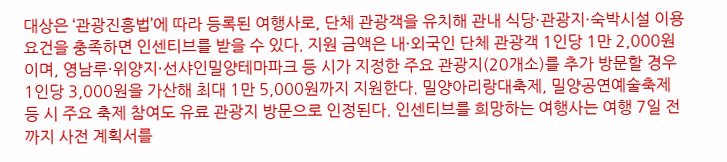대상은 ‘관광진흥법’에 따라 등록된 여행사로, 단체 관광객을 유치해 관내 식당·관광지·숙박시설 이용 요건을 충족하면 인센티브를 받을 수 있다. 지원 금액은 내·외국인 단체 관광객 1인당 1만 2,000원이며, 영남루·위양지·선샤인밀양테마파크 등 시가 지정한 주요 관광지(20개소)를 추가 방문할 경우 1인당 3,000원을 가산해 최대 1만 5,000원까지 지원한다. 밀양아리랑대축제, 밀양공연예술축제 등 시 주요 축제 참여도 유료 관광지 방문으로 인정된다. 인센티브를 희망하는 여행사는 여행 7일 전까지 사전 계획서를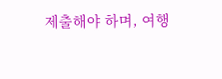제출해야 하며, 여행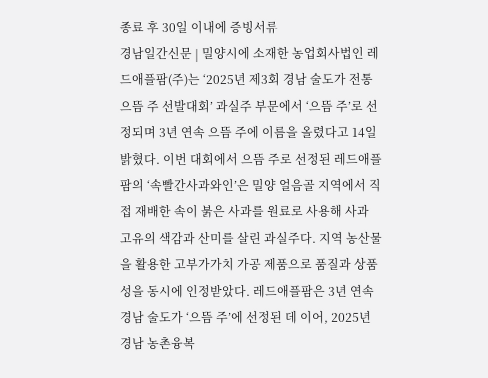종료 후 30일 이내에 증빙서류
경남일간신문 | 밀양시에 소재한 농업회사법인 레드애플팜(주)는 ‘2025년 제3회 경남 술도가 전통 으뜸 주 선발대회’ 과실주 부문에서 ‘으뜸 주’로 선정되며 3년 연속 으뜸 주에 이름을 올렸다고 14일 밝혔다. 이번 대회에서 으뜸 주로 선정된 레드애플팜의 ‘속빨간사과와인’은 밀양 얼음골 지역에서 직접 재배한 속이 붉은 사과를 원료로 사용해 사과 고유의 색감과 산미를 살린 과실주다. 지역 농산물을 활용한 고부가가치 가공 제품으로 품질과 상품성을 동시에 인정받았다. 레드애플팜은 3년 연속 경남 술도가 ‘으뜸 주’에 선정된 데 이어, 2025년 경남 농촌융복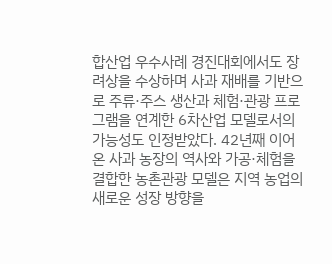합산업 우수사례 경진대회에서도 장려상을 수상하며 사과 재배를 기반으로 주류·주스 생산과 체험·관광 프로그램을 연계한 6차산업 모델로서의 가능성도 인정받았다. 42년째 이어온 사과 농장의 역사와 가공·체험을 결합한 농촌관광 모델은 지역 농업의 새로운 성장 방향을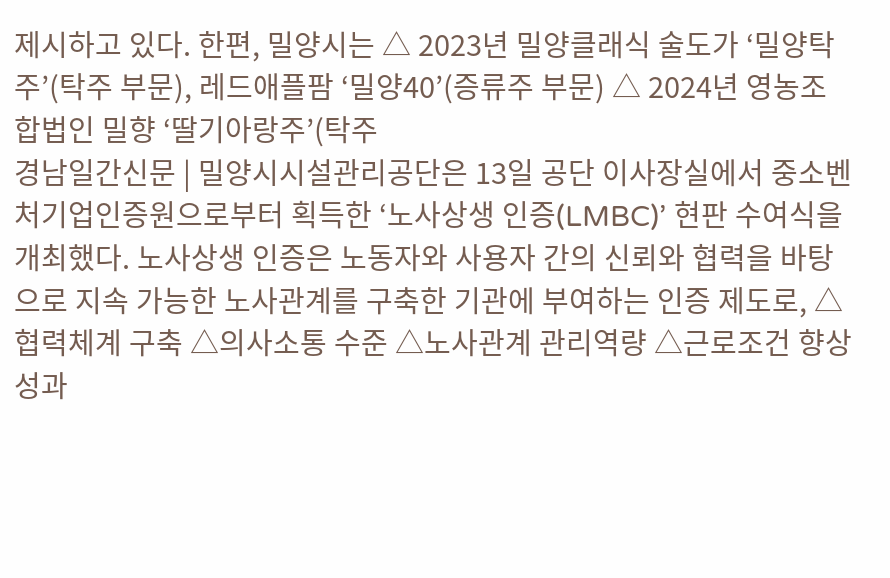제시하고 있다. 한편, 밀양시는 △ 2023년 밀양클래식 술도가 ‘밀양탁주’(탁주 부문), 레드애플팜 ‘밀양40’(증류주 부문) △ 2024년 영농조합법인 밀향 ‘딸기아랑주’(탁주
경남일간신문 | 밀양시시설관리공단은 13일 공단 이사장실에서 중소벤처기업인증원으로부터 획득한 ‘노사상생 인증(LMBC)’ 현판 수여식을 개최했다. 노사상생 인증은 노동자와 사용자 간의 신뢰와 협력을 바탕으로 지속 가능한 노사관계를 구축한 기관에 부여하는 인증 제도로, △협력체계 구축 △의사소통 수준 △노사관계 관리역량 △근로조건 향상 성과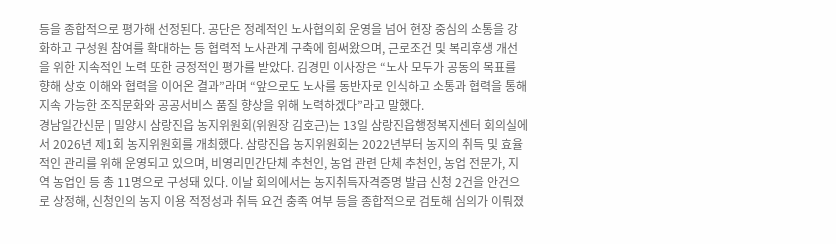등을 종합적으로 평가해 선정된다. 공단은 정례적인 노사협의회 운영을 넘어 현장 중심의 소통을 강화하고 구성원 참여를 확대하는 등 협력적 노사관계 구축에 힘써왔으며, 근로조건 및 복리후생 개선을 위한 지속적인 노력 또한 긍정적인 평가를 받았다. 김경민 이사장은 “노사 모두가 공동의 목표를 향해 상호 이해와 협력을 이어온 결과”라며 “앞으로도 노사를 동반자로 인식하고 소통과 협력을 통해 지속 가능한 조직문화와 공공서비스 품질 향상을 위해 노력하겠다”라고 말했다.
경남일간신문 | 밀양시 삼랑진읍 농지위원회(위원장 김호근)는 13일 삼랑진읍행정복지센터 회의실에서 2026년 제1회 농지위원회를 개최했다. 삼랑진읍 농지위원회는 2022년부터 농지의 취득 및 효율적인 관리를 위해 운영되고 있으며, 비영리민간단체 추천인, 농업 관련 단체 추천인, 농업 전문가, 지역 농업인 등 총 11명으로 구성돼 있다. 이날 회의에서는 농지취득자격증명 발급 신청 2건을 안건으로 상정해, 신청인의 농지 이용 적정성과 취득 요건 충족 여부 등을 종합적으로 검토해 심의가 이뤄졌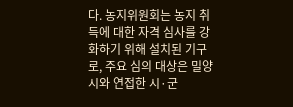다. 농지위원회는 농지 취득에 대한 자격 심사를 강화하기 위해 설치된 기구로, 주요 심의 대상은 밀양시와 연접한 시·군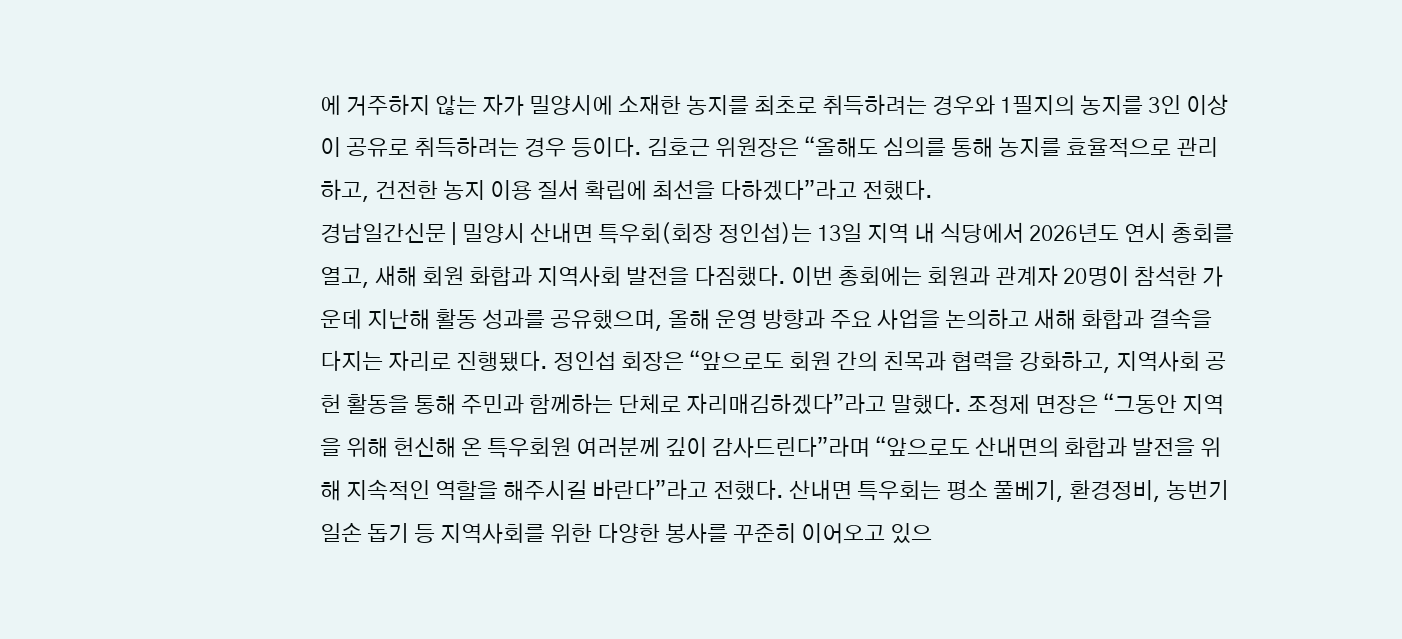에 거주하지 않는 자가 밀양시에 소재한 농지를 최초로 취득하려는 경우와 1필지의 농지를 3인 이상이 공유로 취득하려는 경우 등이다. 김호근 위원장은 “올해도 심의를 통해 농지를 효율적으로 관리하고, 건전한 농지 이용 질서 확립에 최선을 다하겠다”라고 전했다.
경남일간신문 | 밀양시 산내면 특우회(회장 정인섭)는 13일 지역 내 식당에서 2026년도 연시 총회를 열고, 새해 회원 화합과 지역사회 발전을 다짐했다. 이번 총회에는 회원과 관계자 20명이 참석한 가운데 지난해 활동 성과를 공유했으며, 올해 운영 방향과 주요 사업을 논의하고 새해 화합과 결속을 다지는 자리로 진행됐다. 정인섭 회장은 “앞으로도 회원 간의 친목과 협력을 강화하고, 지역사회 공헌 활동을 통해 주민과 함께하는 단체로 자리매김하겠다”라고 말했다. 조정제 면장은 “그동안 지역을 위해 헌신해 온 특우회원 여러분께 깊이 감사드린다”라며 “앞으로도 산내면의 화합과 발전을 위해 지속적인 역할을 해주시길 바란다”라고 전했다. 산내면 특우회는 평소 풀베기, 환경정비, 농번기 일손 돕기 등 지역사회를 위한 다양한 봉사를 꾸준히 이어오고 있으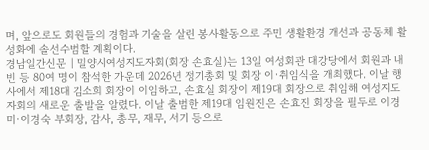며, 앞으로도 회원들의 경험과 기술을 살린 봉사활동으로 주민 생활환경 개선과 공동체 활성화에 솔선수범할 계획이다.
경남일간신문 | 밀양시여성지도자회(회장 손효실)는 13일 여성회관 대강당에서 회원과 내빈 등 80여 명이 참석한 가운데 2026년 정기총회 및 회장 이·취임식을 개최했다. 이날 행사에서 제18대 김소희 회장이 이임하고, 손효실 회장이 제19대 회장으로 취임해 여성지도자회의 새로운 출발을 알렸다. 이날 출범한 제19대 임원진은 손효진 회장을 필두로 이경미·이경숙 부회장, 감사, 총무, 재무, 서기 등으로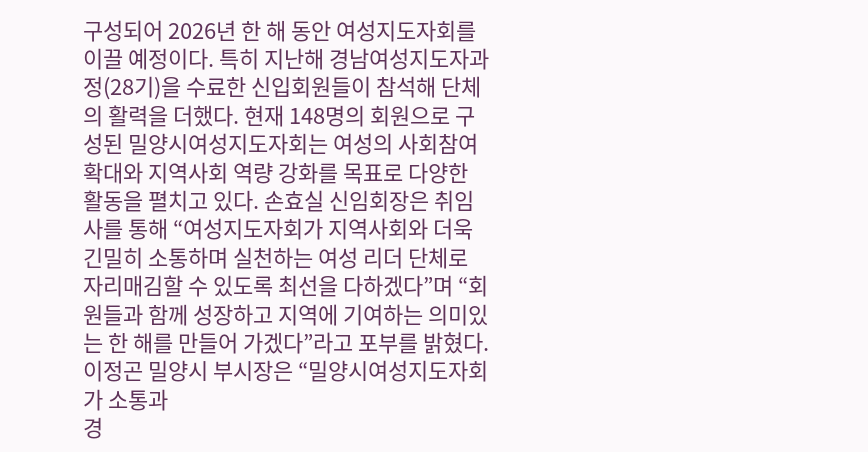구성되어 2026년 한 해 동안 여성지도자회를 이끌 예정이다. 특히 지난해 경남여성지도자과정(28기)을 수료한 신입회원들이 참석해 단체의 활력을 더했다. 현재 148명의 회원으로 구성된 밀양시여성지도자회는 여성의 사회참여 확대와 지역사회 역량 강화를 목표로 다양한 활동을 펼치고 있다. 손효실 신임회장은 취임사를 통해 “여성지도자회가 지역사회와 더욱 긴밀히 소통하며 실천하는 여성 리더 단체로 자리매김할 수 있도록 최선을 다하겠다”며 “회원들과 함께 성장하고 지역에 기여하는 의미있는 한 해를 만들어 가겠다”라고 포부를 밝혔다. 이정곤 밀양시 부시장은 “밀양시여성지도자회가 소통과
경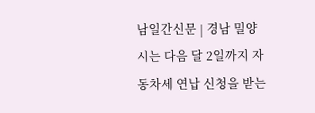남일간신문 | 경남 밀양시는 다음 달 2일까지 자동차세 연납 신청을 받는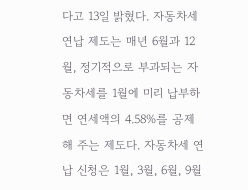다고 13일 밝혔다. 자동차세 연납 제도는 매년 6월과 12월, 정기적으로 부과되는 자동차세를 1월에 미리 납부하면 연세액의 4.58%를 공제해 주는 제도다. 자동차세 연납 신청은 1월, 3월, 6월, 9월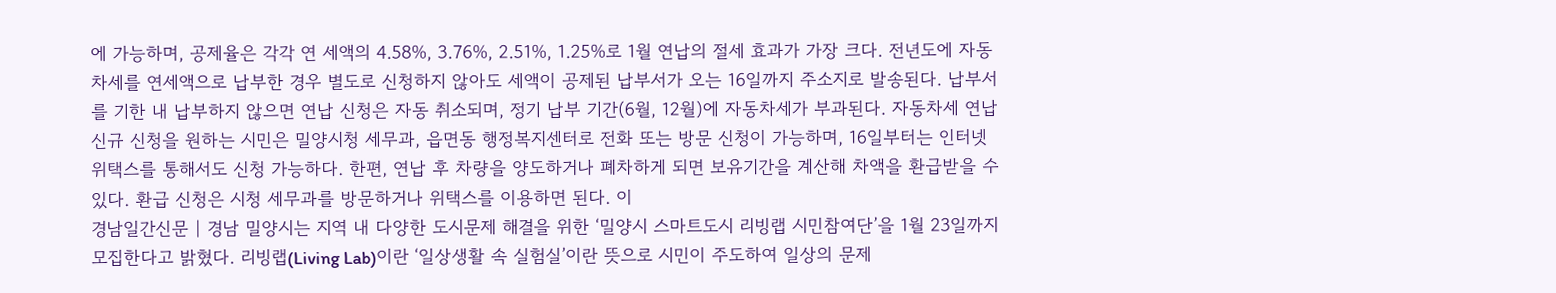에 가능하며, 공제율은 각각 연 세액의 4.58%, 3.76%, 2.51%, 1.25%로 1월 연납의 절세 효과가 가장 크다. 전년도에 자동차세를 연세액으로 납부한 경우 별도로 신청하지 않아도 세액이 공제된 납부서가 오는 16일까지 주소지로 발송된다. 납부서를 기한 내 납부하지 않으면 연납 신청은 자동 취소되며, 정기 납부 기간(6월, 12월)에 자동차세가 부과된다. 자동차세 연납 신규 신청을 원하는 시민은 밀양시청 세무과, 읍면동 행정복지센터로 전화 또는 방문 신청이 가능하며, 16일부터는 인터넷 위택스를 통해서도 신청 가능하다. 한편, 연납 후 차량을 양도하거나 폐차하게 되면 보유기간을 계산해 차액을 환급받을 수 있다. 환급 신청은 시청 세무과를 방문하거나 위택스를 이용하면 된다. 이
경남일간신문 | 경남 밀양시는 지역 내 다양한 도시문제 해결을 위한 ‘밀양시 스마트도시 리빙랩 시민참여단’을 1월 23일까지 모집한다고 밝혔다. 리빙랩(Living Lab)이란 ‘일상생활 속 실험실’이란 뜻으로 시민이 주도하여 일상의 문제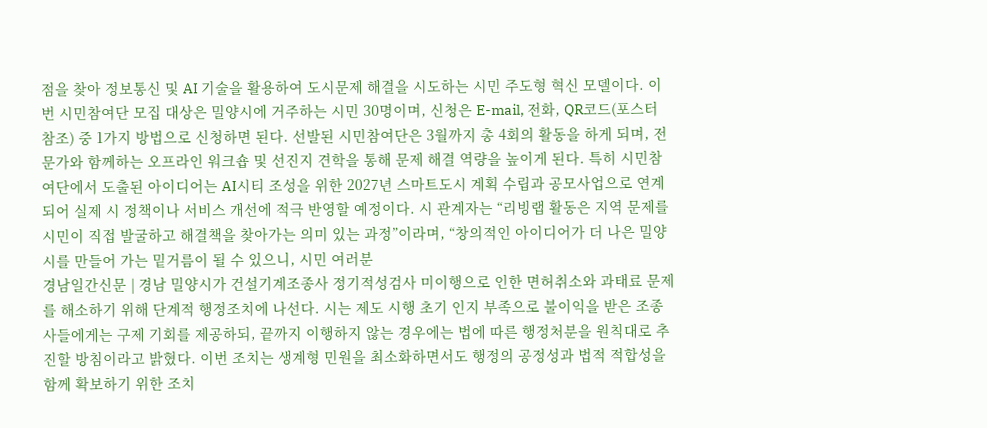점을 찾아 정보통신 및 AI 기술을 활용하여 도시문제 해결을 시도하는 시민 주도형 혁신 모델이다. 이번 시민참여단 모집 대상은 밀양시에 거주하는 시민 30명이며, 신청은 E-mail, 전화, QR코드(포스터 참조) 중 1가지 방법으로 신청하면 된다. 선발된 시민참여단은 3월까지 총 4회의 활동을 하게 되며, 전문가와 함께하는 오프라인 워크숍 및 선진지 견학을 통해 문제 해결 역량을 높이게 된다. 특히 시민참여단에서 도출된 아이디어는 AI시티 조성을 위한 2027년 스마트도시 계획 수립과 공모사업으로 연계되어 실제 시 정책이나 서비스 개선에 적극 반영할 예정이다. 시 관계자는 “리빙랩 활동은 지역 문제를 시민이 직접 발굴하고 해결책을 찾아가는 의미 있는 과정”이라며, “창의적인 아이디어가 더 나은 밀양시를 만들어 가는 밑거름이 될 수 있으니, 시민 여러분
경남일간신문 | 경남 밀양시가 건설기계조종사 정기적성검사 미이행으로 인한 면허취소와 과태료 문제를 해소하기 위해 단계적 행정조치에 나선다. 시는 제도 시행 초기 인지 부족으로 불이익을 받은 조종사들에게는 구제 기회를 제공하되, 끝까지 이행하지 않는 경우에는 법에 따른 행정처분을 원칙대로 추진할 방침이라고 밝혔다. 이번 조치는 생계형 민원을 최소화하면서도 행정의 공정성과 법적 적합성을 함께 확보하기 위한 조치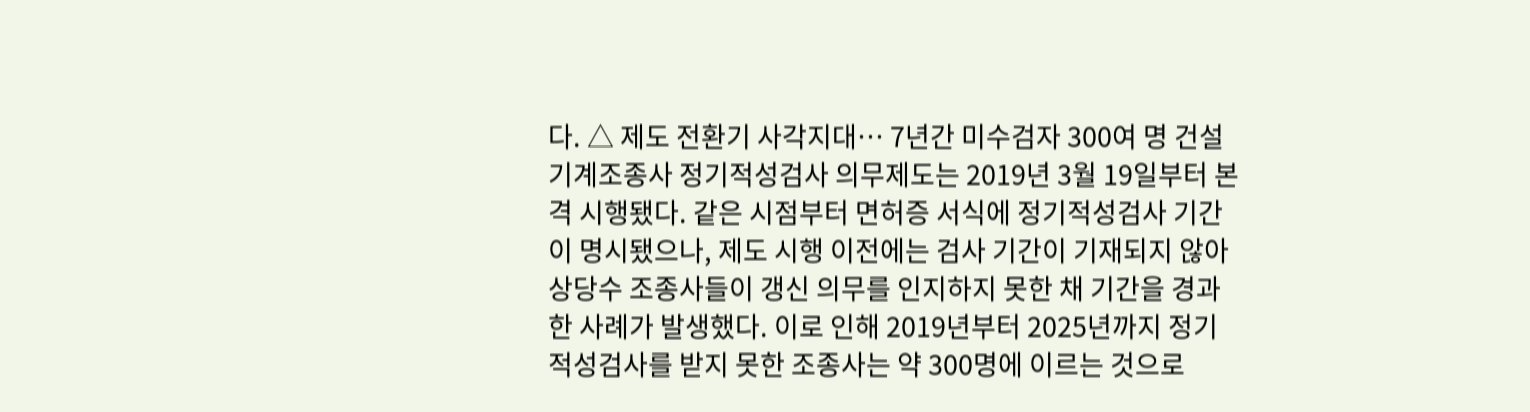다. △ 제도 전환기 사각지대… 7년간 미수검자 300여 명 건설기계조종사 정기적성검사 의무제도는 2019년 3월 19일부터 본격 시행됐다. 같은 시점부터 면허증 서식에 정기적성검사 기간이 명시됐으나, 제도 시행 이전에는 검사 기간이 기재되지 않아 상당수 조종사들이 갱신 의무를 인지하지 못한 채 기간을 경과한 사례가 발생했다. 이로 인해 2019년부터 2025년까지 정기적성검사를 받지 못한 조종사는 약 300명에 이르는 것으로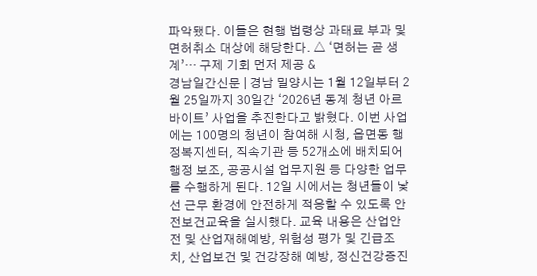파악됐다. 이들은 현행 법령상 과태료 부과 및 면허취소 대상에 해당한다. △ ‘면허는 곧 생계’… 구제 기회 먼저 제공 &
경남일간신문 | 경남 밀양시는 1월 12일부터 2월 25일까지 30일간 ‘2026년 동계 청년 아르바이트’ 사업을 추진한다고 밝혔다. 이번 사업에는 100명의 청년이 참여해 시청, 읍면동 행정복지센터, 직속기관 등 52개소에 배치되어 행정 보조, 공공시설 업무지원 등 다양한 업무를 수행하게 된다. 12일 시에서는 청년들이 낯선 근무 환경에 안전하게 적응할 수 있도록 안전보건교육을 실시했다. 교육 내용은 산업안전 및 산업재해예방, 위험성 평가 및 긴급조치, 산업보건 및 건강장해 예방, 정신건강증진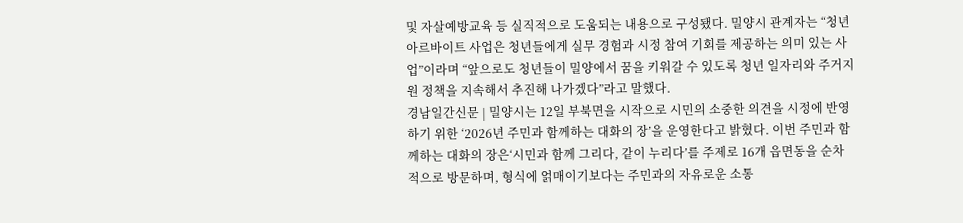및 자살예방교육 등 실직적으로 도움되는 내용으로 구성됐다. 밀양시 관계자는 “청년 아르바이트 사업은 청년들에게 실무 경험과 시정 참여 기회를 제공하는 의미 있는 사업”이라며 “앞으로도 청년들이 밀양에서 꿈을 키워갈 수 있도록 청년 일자리와 주거지원 정책을 지속해서 추진해 나가겠다”라고 말했다.
경남일간신문 | 밀양시는 12일 부북면을 시작으로 시민의 소중한 의견을 시정에 반영하기 위한 ‘2026년 주민과 함께하는 대화의 장’을 운영한다고 밝혔다. 이번 주민과 함께하는 대화의 장은‘시민과 함께 그리다, 같이 누리다’를 주제로 16개 읍면동을 순차적으로 방문하며, 형식에 얽매이기보다는 주민과의 자유로운 소통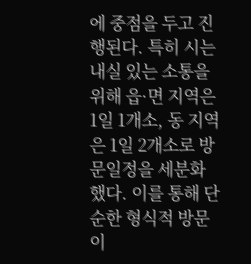에 중점을 두고 진행된다. 특히 시는 내실 있는 소통을 위해 읍·면 지역은 1일 1개소, 동 지역은 1일 2개소로 방문일정을 세분화했다. 이를 통해 단순한 형식적 방문이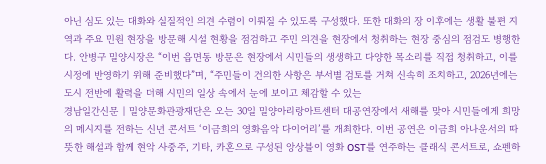아닌 심도 있는 대화와 실질적인 의견 수렴이 이뤄질 수 있도록 구성했다. 또한 대화의 장 이후에는 생활 불편 지역과 주요 민원 현장을 방문해 시설 현황을 점검하고 주민 의견을 현장에서 청취하는 현장 중심의 점검도 병행한다. 안병구 밀양시장은 “이번 읍면동 방문은 현장에서 시민들의 생생하고 다양한 목소리를 직접 청취하고, 이를 시정에 반영하기 위해 준비했다”며, “주민들이 건의한 사항은 부서별 검토를 거쳐 신속히 조치하고, 2026년에는 도시 전반에 활력을 더해 시민의 일상 속에서 눈에 보이고 체감할 수 있는
경남일간신문 | 밀양문화관광재단은 오는 30일 밀양아리랑아트센터 대공연장에서 새해를 맞아 시민들에게 희망의 메시지를 전하는 신년 콘서트 ‘이금희의 영화음악 다이어리’를 개최한다. 이번 공연은 이금희 아나운서의 따뜻한 해설과 함께 현악 사중주, 기타, 카혼으로 구성된 앙상블이 영화 OST를 연주하는 클래식 콘서트로, 쇼펜하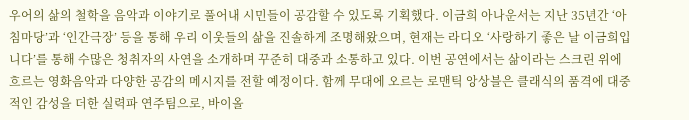우어의 삶의 철학을 음악과 이야기로 풀어내 시민들이 공감할 수 있도록 기획했다. 이금희 아나운서는 지난 35년간 ‘아침마당’과 ‘인간극장’ 등을 통해 우리 이웃들의 삶을 진솔하게 조명해왔으며, 현재는 라디오 ‘사랑하기 좋은 날 이금희입니다’를 통해 수많은 청취자의 사연을 소개하며 꾸준히 대중과 소통하고 있다. 이번 공연에서는 삶이라는 스크린 위에 흐르는 영화음악과 다양한 공감의 메시지를 전할 예정이다. 함께 무대에 오르는 로맨틱 앙상블은 클래식의 품격에 대중적인 감성을 더한 실력파 연주팀으로, 바이올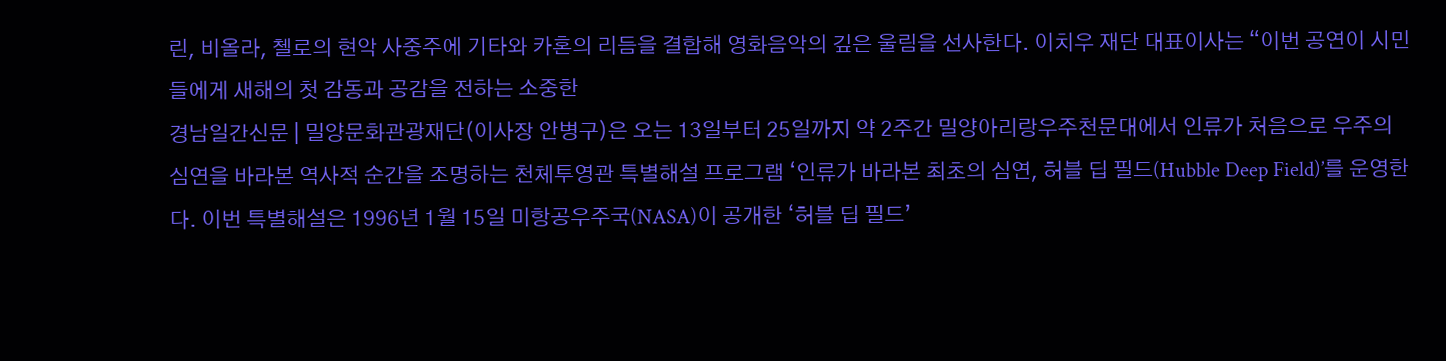린, 비올라, 첼로의 현악 사중주에 기타와 카혼의 리듬을 결합해 영화음악의 깊은 울림을 선사한다. 이치우 재단 대표이사는 “이번 공연이 시민들에게 새해의 첫 감동과 공감을 전하는 소중한
경남일간신문 | 밀양문화관광재단(이사장 안병구)은 오는 13일부터 25일까지 약 2주간 밀양아리랑우주천문대에서 인류가 처음으로 우주의 심연을 바라본 역사적 순간을 조명하는 천체투영관 특별해설 프로그램 ‘인류가 바라본 최초의 심연, 허블 딥 필드(Hubble Deep Field)’를 운영한다. 이번 특별해설은 1996년 1월 15일 미항공우주국(NASA)이 공개한 ‘허블 딥 필드’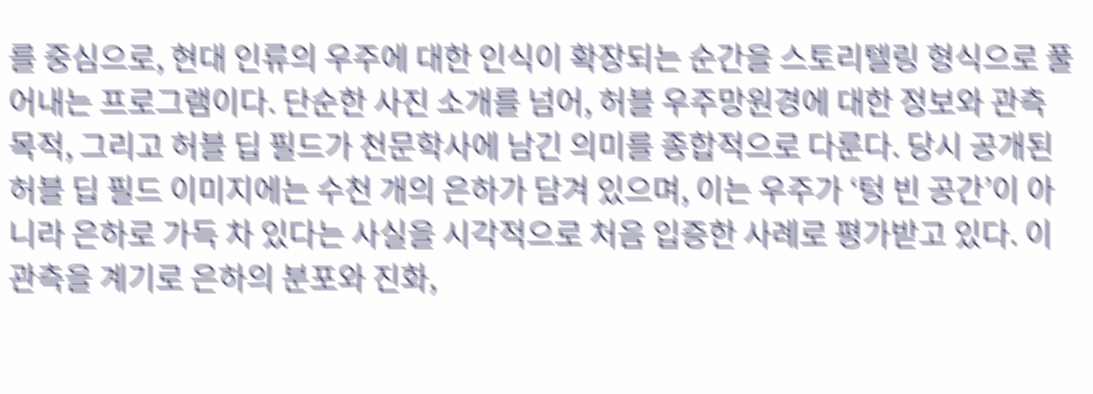를 중심으로, 현대 인류의 우주에 대한 인식이 확장되는 순간을 스토리텔링 형식으로 풀어내는 프로그램이다. 단순한 사진 소개를 넘어, 허블 우주망원경에 대한 정보와 관측 목적, 그리고 허블 딥 필드가 천문학사에 남긴 의미를 종합적으로 다룬다. 당시 공개된 허블 딥 필드 이미지에는 수천 개의 은하가 담겨 있으며, 이는 우주가 ‘텅 빈 공간’이 아니라 은하로 가득 차 있다는 사실을 시각적으로 처음 입증한 사례로 평가받고 있다. 이 관측을 계기로 은하의 분포와 진화,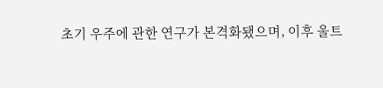초기 우주에 관한 연구가 본격화됐으며, 이후 울트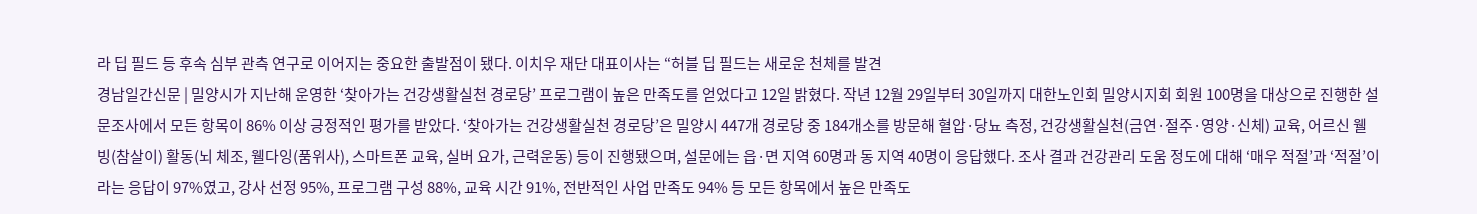라 딥 필드 등 후속 심부 관측 연구로 이어지는 중요한 출발점이 됐다. 이치우 재단 대표이사는 “허블 딥 필드는 새로운 천체를 발견
경남일간신문 | 밀양시가 지난해 운영한 ‘찾아가는 건강생활실천 경로당’ 프로그램이 높은 만족도를 얻었다고 12일 밝혔다. 작년 12월 29일부터 30일까지 대한노인회 밀양시지회 회원 100명을 대상으로 진행한 설문조사에서 모든 항목이 86% 이상 긍정적인 평가를 받았다. ‘찾아가는 건강생활실천 경로당’은 밀양시 447개 경로당 중 184개소를 방문해 혈압·당뇨 측정, 건강생활실천(금연·절주·영양·신체) 교육, 어르신 웰빙(참살이) 활동(뇌 체조, 웰다잉(품위사), 스마트폰 교육, 실버 요가, 근력운동) 등이 진행됐으며, 설문에는 읍·면 지역 60명과 동 지역 40명이 응답했다. 조사 결과 건강관리 도움 정도에 대해 ‘매우 적절’과 ‘적절’이라는 응답이 97%였고, 강사 선정 95%, 프로그램 구성 88%, 교육 시간 91%, 전반적인 사업 만족도 94% 등 모든 항목에서 높은 만족도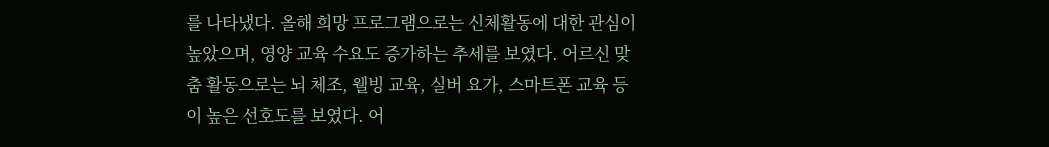를 나타냈다. 올해 희망 프로그램으로는 신체활동에 대한 관심이 높았으며, 영양 교육 수요도 증가하는 추세를 보였다. 어르신 맞춤 활동으로는 뇌 체조, 웰빙 교육, 실버 요가, 스마트폰 교육 등이 높은 선호도를 보였다. 어